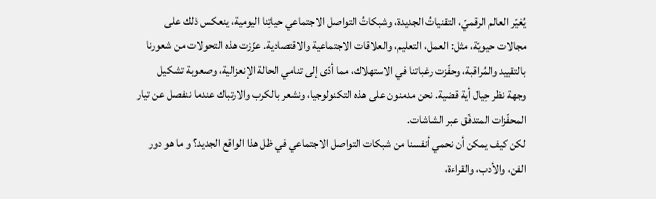يُغيّر العالم الرقميّ، التقنياتُ الجديدة، وشبكاتُ التواصل الاجتماعي حياتِنا اليومية، ينعكس ذلك على مجالات حيويّة، مثل: العمل، التعليم، والعلاقات الاجتماعية والاقتصادية. عزّزت هذه التحولات من شعورنا بالتقييد والمُراقبة، وحفّزت رغباتنا في الاستهلاك، مما أدّى إلى تنامي الحالة الإنعزالية، وصعوبة تشكيل وجهة نظر حِيال أية قضية. نحن مدمنون على هذه التكنولوجيا، ونشعر بالكرب والارتباك عندما ننفصل عن تيار المحفّزات المتدفّق عبر الشاشات.
لكن كيف يمكن أن نحمي أنفسنا من شبكات التواصل الاجتماعي في ظل هذا الواقع الجديد؟ و ما هو دور الفن، والأدب، والقراءة،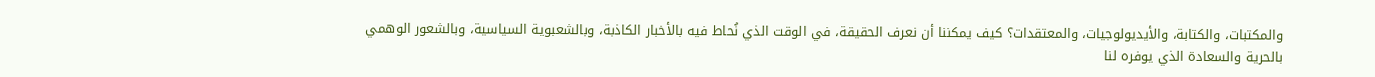والمكتبات، والكتابة، والأيديولوجيات، والمعتقدات؟ كيف يمكننا أن نعرف الحقيقة، في الوقت الذي نُحاط فيه بالأخبار الكاذبة، وبالشعبوية السياسية، وبالشعور الوهمي بالحرية والسعادة الذي يوفره لنا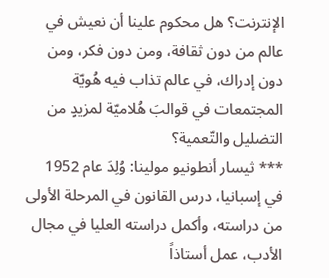الإنترنت؟ هل محكوم علينا أن نعيش في عالم من دون ثقافة، ومن دون فكر، ومن دون إدراك، في عالم تذاب فيه هُويّة المجتمعات في قوالبَ هُلاميّة لمزيدٍ من التضليل والتّعمية؟
*** ثيسار أنطونيو مولينا: وُلِدَ عام 1952 في إسبانيا، درس القانون في المرحلة الأولى من دراسته، وأكمل دراسته العليا في مجال الأدب، عمل أستاذاً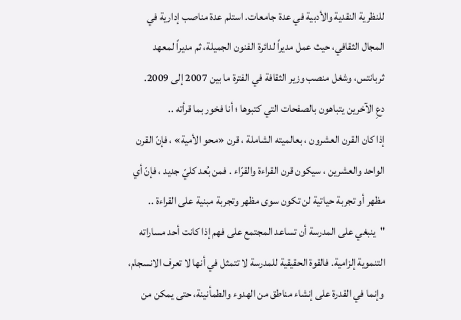للنظرية النقدية والأدبية في عدة جامعات. استلم عدة مناصب إدارية في المجال الثقافي، حيث عمل مديراً لدائرة الفنون الجميلة، ثم مديراً لمعهد ثربانتس، وشغل منصب وزير الثقافة في الفترة ما بين 2007 إلى 2009.
دعِ الآخرين يتباهون بالصفحات التي كتبوها ؛ أنا فخور بما قرأته ..
إذا كان القرن العشرون ، بعالميته الشاملة ، قرن «محو الأمية» ، فإنّ القرن الواحد والعشرين ، سيكون قرن القراءة والقرّاء . فمن بُعد كليّ جديد ، فإنّ أي مظهر أو تجربة حياتية لن تكون سوى مظهر وتجربة مبنية على القراءة ..
"ينبغي على المدرسة أن تساعد المجتمع على فهم إذا كانت أحد مساراته التنموية إلزامية. فالقوة الحقيقية للمدرسة لا تتمثل في أنها لا تعرف الانسجام، وإنما في القدرة على إنشاء مناطق من الهدوء والطمأنينة، حتى يمكن من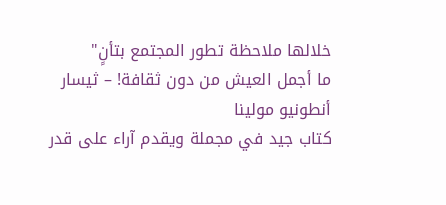خلالها ملاحظة تطور المجتمع بتأنٍ"
ما أجمل العيش من دون ثقافة! – ثيسار أنطونيو مولينا
كتاب جيد في مجملة ويقدم آراء على قدر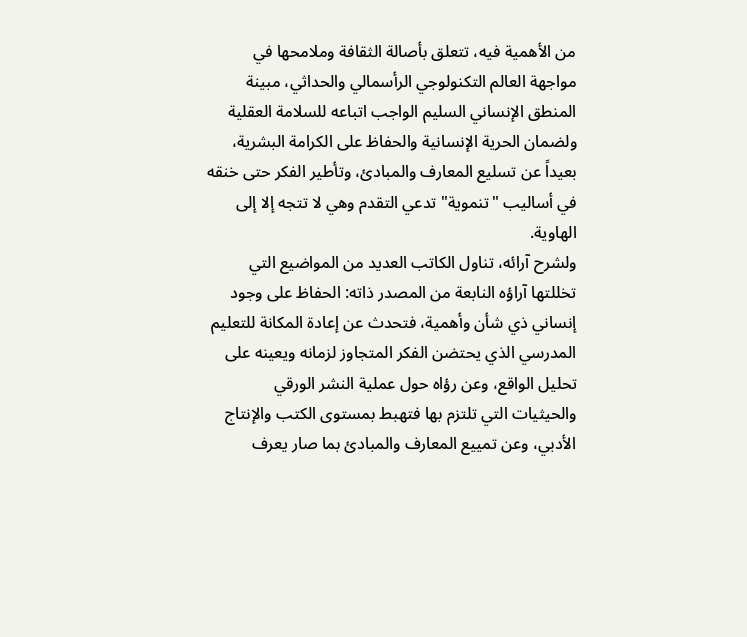من الأهمية فيه، تتعلق بأصالة الثقافة وملامحها في مواجهة العالم التكنولوجي الرأسمالي والحداثي، مبينة المنطق الإنساني السليم الواجب اتباعه للسلامة العقلية ولضمان الحرية الإنسانية والحفاظ على الكرامة البشرية، بعيداً عن تسليع المعارف والمبادئ، وتأطير الفكر حتى خنقه في أساليب "تنموية" تدعي التقدم وهي لا تتجه إلا إلى الهاوية.
ولشرح آرائه، تناول الكاتب العديد من المواضيع التي تخللتها آراؤه النابعة من المصدر ذاته: الحفاظ على وجود إنساني ذي شأن وأهمية، فتحدث عن إعادة المكانة للتعليم المدرسي الذي يحتضن الفكر المتجاوز لزمانه ويعينه على تحليل الواقع، وعن رؤاه حول عملية النشر الورقي والحيثيات التي تلتزم بها فتهبط بمستوى الكتب والإنتاج الأدبي، وعن تمييع المعارف والمبادئ بما صار يعرف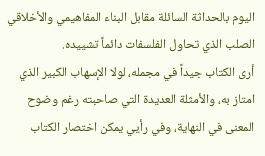اليوم بالحداثة السائلة مقابل البناء المفاهيمي والأخلاقي الصلب الذي تحاول الفلسفات دائماً تشييده.
أرى الكتاب جيداً في مجمله، لولا الإسهاب الكبير الذي امتاز به، والأمثلة العديدة التي صاحبته رغم وضوح المعنى في النهاية، وفي رأيي يمكن اختصار الكتاب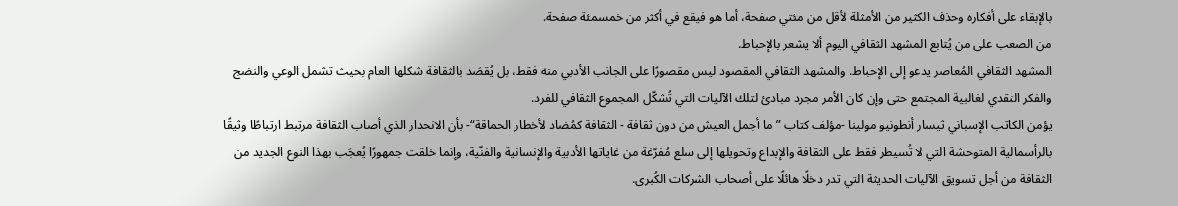بالإبقاء على أفكاره وحذف الكثير من الأمثلة لأقل من مئتي صفحة، أما هو فيقع في أكثر من خمسمئة صفحة.
من الصعب على من يُتابع المشهد الثقافي اليوم ألا يشعر بالإحباط.
المشهد الثقافي المُعاصر يدعو إلى الإحباط. والمشهد الثقافي المقصود ليس مقصورًا على الجانب الأدبي منه فقط، بل يُقصَد بالثقافة شكلها العام بحيث تشمل الوعي والنضج والفكر النقدي لغالبية المجتمع حتى وإن كان الأمر مجرد مبادئ لتلك الآليات التي تُشكّل المجموع الثقافي للفرد.
يؤمن الكاتب الإسباني ثيسار أنطونيو مولينا -مؤلف كتاب ”ما أجمل العيش من دون ثقافة - الثقافة كمُضاد لأخطار الحماقة“- بأن الانحدار الذي أصاب الثقافة مرتبط ارتباطًا وثيقًا بالرأسمالية المتوحشة التي لا تُسيطر فقط على الثقافة والإبداع وتحويلها إلى سلع مُفرّغة من غاياتها الأدبية والإنسانية والفنّية، وإنما خلقت جمهورًا يُعجَب بهذا النوع الجديد من الثقافة من أجل تسويق الآليات الحديثة التي تدر دخلًا هائلًا على أصحاب الشركات الكُبرى.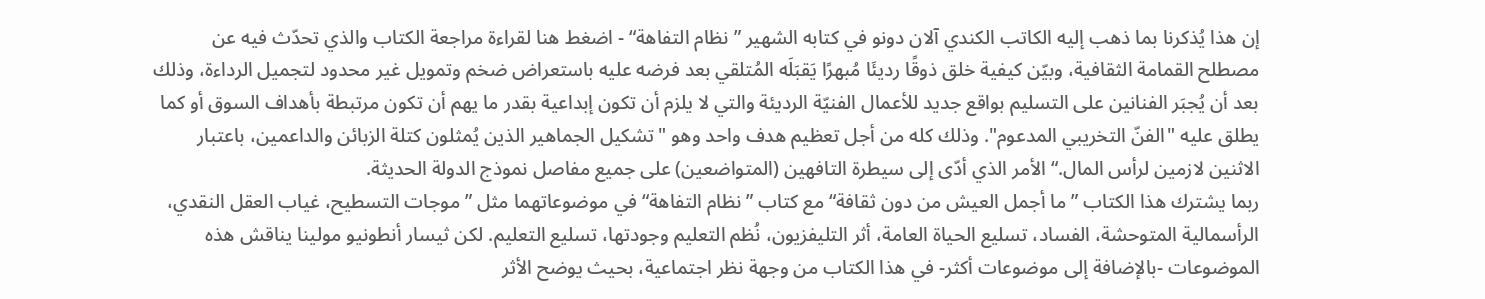إن هذا يُذكرنا بما ذهب إليه الكاتب الكندي آلان دونو في كتابه الشهير ”نظام التفاهة“ - اضغط هنا لقراءة مراجعة الكتاب والذي تحدّث فيه عن مصطلح القمامة الثقافية، وبيّن كيفية خلق ذوقًا رديئَا مُبهرًا يَقبَلَه المُتلقي بعد فرضه عليه باستعراض ضخم وتمويل غير محدود لتجميل الرداءة، وذلك بعد أن يُجبَر الفنانين على التسليم بواقع جديد للأعمال الفنيّة الرديئة والتي لا يلزم أن تكون إبداعية بقدر ما يهم أن تكون مرتبطة بأهداف السوق أو كما يطلق عليه "الفنّ التخريبي المدعوم". وذلك كله من أجل تعظيم هدف واحد وهو "تشكيل الجماهير الذين يُمثلون كتلة الزبائن والداعمين، باعتبار الاثنين لازمين لرأس المال.“ الأمر الذي أدّى إلى سيطرة التافهين (المتواضعين) على جميع مفاصل نموذج الدولة الحديثة.
ربما يشترك هذا الكتاب ”ما أجمل العيش من دون ثقافة“ مع كتاب ”نظام التفاهة“ في موضوعاتهما مثل ”موجات التسطيح، غياب العقل النقدي، الرأسمالية المتوحشة، الفساد، تسليع الحياة العامة، أثر التليفزيون، نُظم التعليم وجودتها، تسليع التعليم. لكن ثيسار أنطونيو مولينا يناقش هذه الموضوعات -بالإضافة إلى موضوعات أكثر- في هذا الكتاب من وجهة نظر اجتماعية، بحيث يوضح الأثر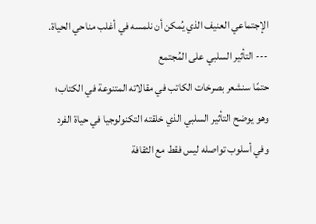الإجتماعي العنيف الذي يُمكن أن نلمسه في أغلب مناحي الحياة.
--- التأثير السلبي على المُجتمع
حتمًا سنشعر بصرخات الكاتب في مقالاته المتنوعة في الكتاب؛ وهو يوضح التأثير السلبي الذي خلقته التكنولوجيا في حياة الفرد وفي أسلوب تواصله ليس فقط مع الثقافة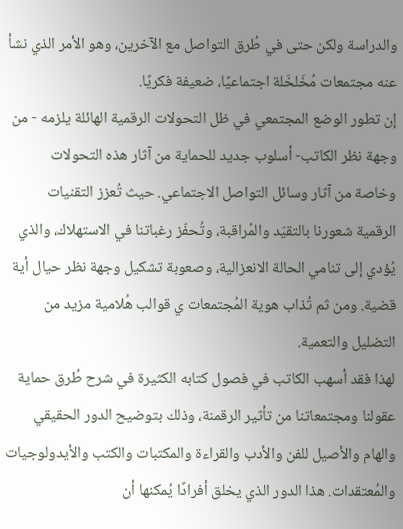والدراسة ولكن حتى في طُرق التواصل مع الآخرين، وهو الأمر الذي نشأ عنه مجتمعات مُخَلخَلة اجتماعيًا، ضعيفة فكريًا.
إن تطور الوضع المجتمعي في ظل التحولات الرقمية الهائلة يلزمه - من وجهة نظر الكاتب- أسلوب جديد للحماية من آثار هذه التحولات وخاصة من آثار وسائل التواصل الاجتماعي. حيث تُعزز التقنيات الرقمية شعورنا بالتقيّد والمُراقبة، وتُحفّز رغباتنا في الاستهلاك، والذي يُؤدي إلى تنامي الحالة الانعزالية، وصعوبة تشكيل وجهة نظر حيال أية قضية. ومن ثم تُذاب هوية المُجتمعات ي قوالب هُلامية مزيد من التضليل والتعمية.
لهذا فقد أسهب الكاتب في فصول كتابه الكثيرة في شرح طُرق حماية عقولنا ومجتمعاتنا من تأثير الرقمنة، وذلك بتوضيح الدور الحقيقي والهام والأصيل للفن والأدب والقراءة والمكتبات والكتب والأيدولوجيات والمُعتقدات. هذا الدور الذي يخلق أفرادًا يُمكنها أن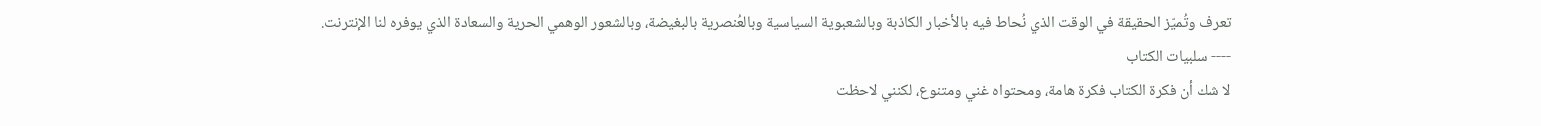تعرف وتُميّز الحقيقة في الوقت الذي نُحاط فيه بالأخبار الكاذبة وبالشعبوية السياسية وبالعُنصرية بالبغيضة، وبالشعور الوهمي الحرية والسعادة الذي يوفره لنا الإنترنت.
---- سلبيات الكتاب
لا شك أن فكرة الكتاب فكرة هامة، ومحتواه غني ومتنوع، لكنني لاحظت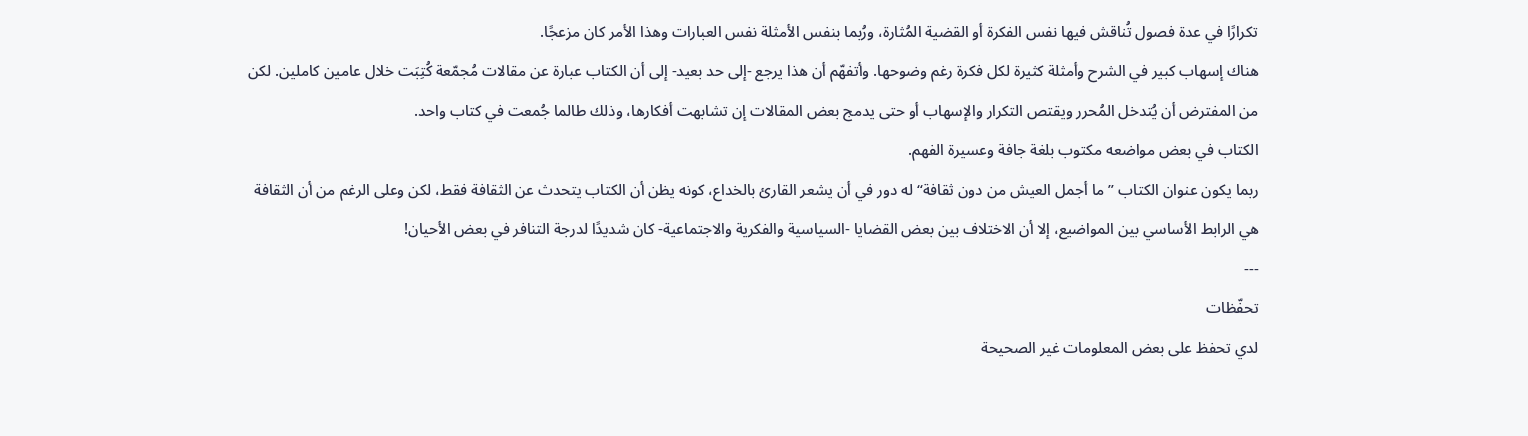تكرارًا في عدة فصول تُناقش فيها نفس الفكرة أو القضية المُثارة، ورُبما بنفس الأمثلة نفس العبارات وهذا الأمر كان مزعجًا.
هناك إسهاب كبير في الشرح وأمثلة كثيرة لكل فكرة رغم وضوحها. وأتفهّم أن هذا يرجع -إلى حد بعيد- إلى أن الكتاب عبارة عن مقالات مُجمّعة كُتِبَت خلال عامين كاملين. لكن من المفترض أن يُتدخل المُحرر ويقتص التكرار والإسهاب أو حتى يدمج بعض المقالات إن تشابهت أفكارها، وذلك طالما جُمعت في كتاب واحد.
الكتاب في بعض مواضعه مكتوب بلغة جافة وعسيرة الفهم.
ربما يكون عنوان الكتاب ”ما أجمل العيش من دون ثقافة“ له دور في أن يشعر القارئ بالخداع، كونه يظن أن الكتاب يتحدث عن الثقافة فقط، لكن وعلى الرغم من أن الثقافة هي الرابط الأساسي بين المواضيع، إلا أن الاختلاف بين بعض القضايا -السياسية والفكرية والاجتماعية- كان شديدًا لدرجة التنافر في بعض الأحيان!
---
تحفّظات
لدي تحفظ على بعض المعلومات غير الصحيحة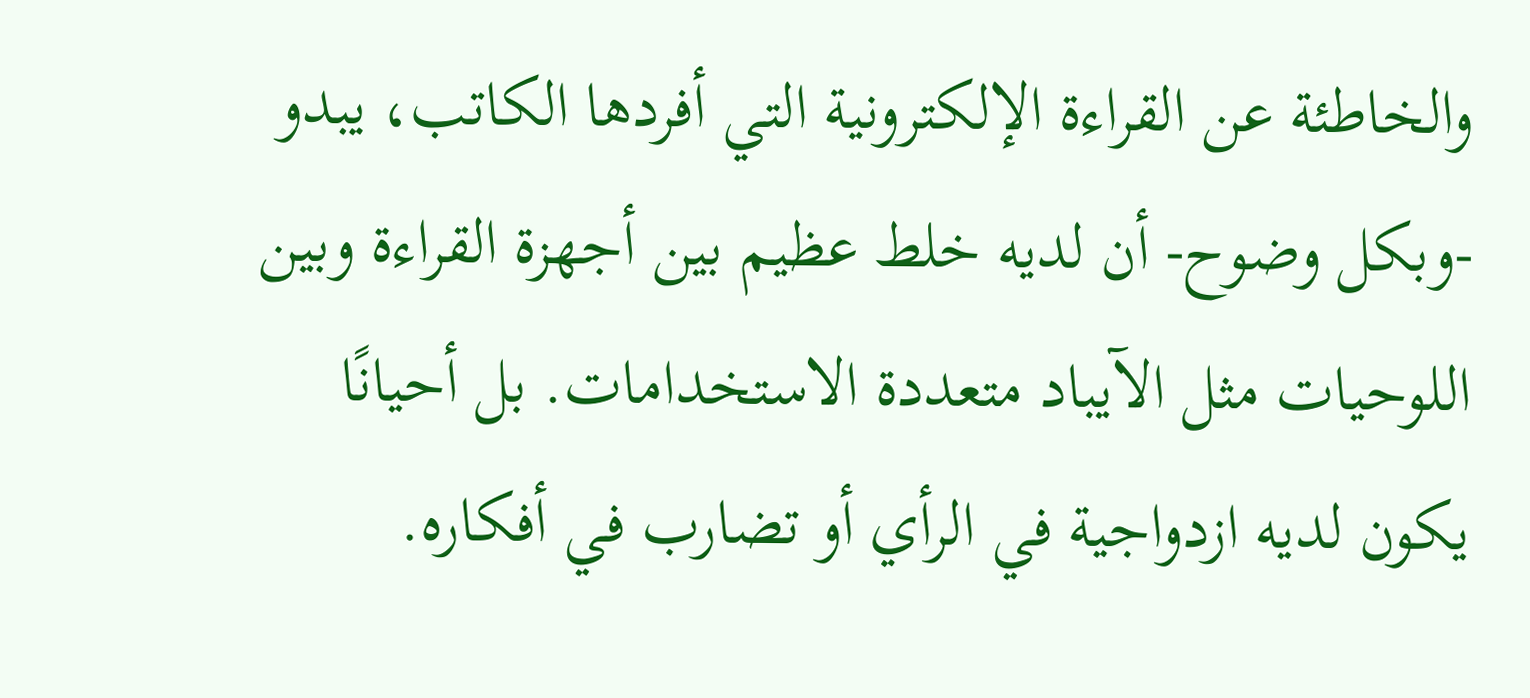والخاطئة عن القراءة الإلكترونية التي أفردها الكاتب، يبدو -وبكل وضوح- أن لديه خلط عظيم بين أجهزة القراءة وبين اللوحيات مثل الآيباد متعددة الاستخدامات. بل أحيانًا يكون لديه ازدواجية في الرأي أو تضارب في أفكاره.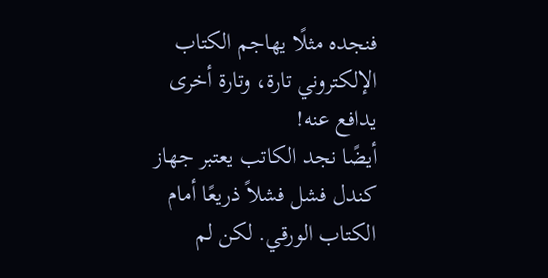فنجده مثلًا يهاجم الكتاب الإلكتروني تارة، وتارة أخرى يدافع عنه!
أيضًا نجد الكاتب يعتبر جهاز كندل فشل فشلاً ذريعًا أمام الكتاب الورقي. لكن لم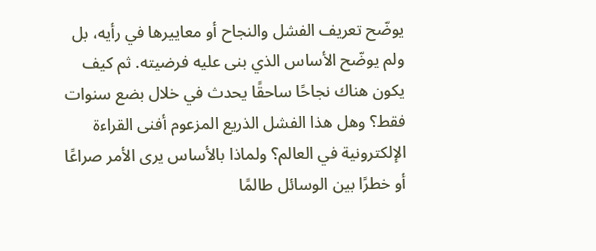يوضّح تعريف الفشل والنجاح أو معاييرها في رأيه، بل ولم يوضّح الأساس الذي بنى عليه فرضيته. ثم كيف يكون هناك نجاحًا ساحقًا يحدث في خلال بضع سنوات فقط؟ وهل هذا الفشل الذريع المزعوم أفنى القراءة الإلكترونية في العالم؟ ولماذا بالأساس يرى الأمر صراعًا أو خطرًا بين الوسائل طالمًا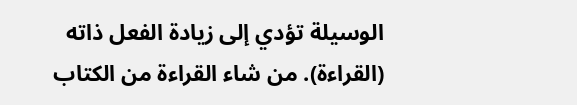الوسيلة تؤدي إلى زيادة الفعل ذاته (القراءة). من شاء القراءة من الكتاب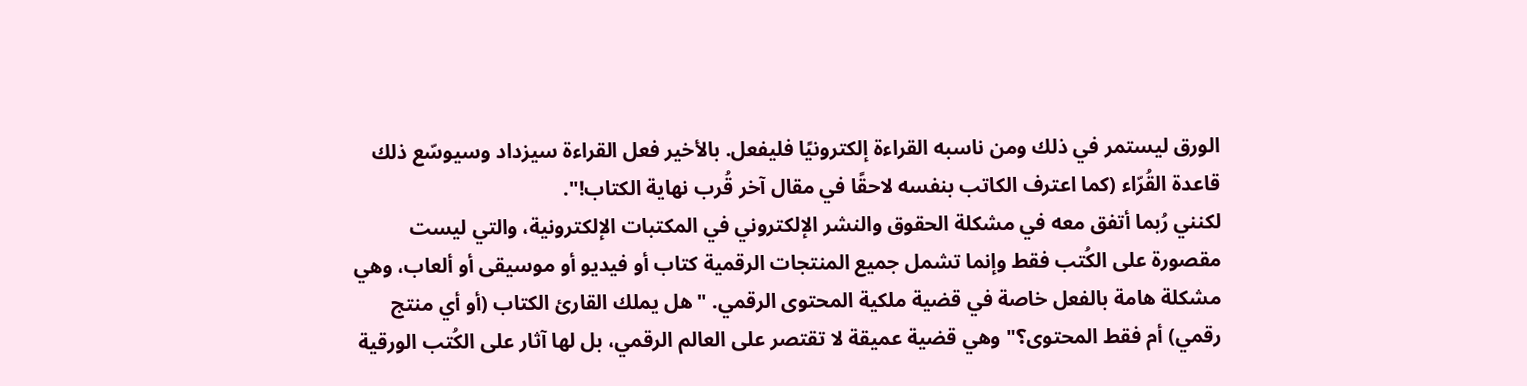الورق ليستمر في ذلك ومن ناسبه القراءة إلكترونيًا فليفعل. بالأخير فعل القراءة سيزداد وسيوسّع ذلك قاعدة القُرّاء (كما اعترف الكاتب بنفسه لاحقًا في مقال آخر قُرب نهاية الكتاب!".
لكنني رُبما أتفق معه في مشكلة الحقوق والنشر الإلكتروني في المكتبات الإلكترونية، والتي ليست مقصورة على الكُتب فقط وإنما تشمل جميع المنتجات الرقمية كتاب أو فيديو أو موسيقى أو ألعاب، وهي مشكلة هامة بالفعل خاصة في قضية ملكية المحتوى الرقمي. "هل يملك القارئ الكتاب (أو أي منتج رقمي) أم فقط المحتوى؟" وهي قضية عميقة لا تقتصر على العالم الرقمي، بل لها آثار على الكُتب الورقية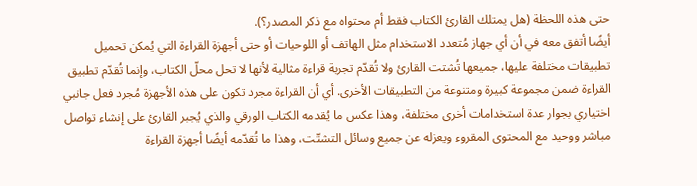حتى هذه اللحظة (هل يمتلك القارئ الكتاب فقط أم محتواه مع ذكر المصدر؟).
أيضًا أتفق معه في أن أي جهاز مُتعدد الاستخدام مثل الهاتف أو اللوحيات أو حتى أجهزة القراءة التي يُمكن تحميل تطبيقات مختلفة عليها، جميعها تُشتت القارئ ولا تُقدّم تجربة قراءة مثالية لأنها لا تحل محلّ الكتاب، وإنما تُقدّم تطبيق القراءة ضمن مجموعة كبيرة ومتنوعة من التطبيقات الأخرى. أي أن القراءة مجرد تكون على هذه الأجهزة مُجرد فعل جانبي اختياري بجوار عدة استخدامات أخرى مختلفة، وهذا عكس ما يُقدمه الكتاب الورقي والذي يُجبر القارئ على إنشاء تواصل مباشر ووحيد مع المحتوى المقروء ويعزله عن جميع وسائل التشتّت، وهذا ما تُقدّمه أيضًا أجهزة القراءة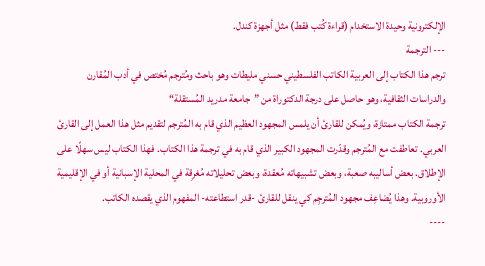الإلكترونية وحيدة الاستخدام (قراءة كُتب فقط) مثل أجهزة كندل.
--- الترجمة
ترجم هذا الكتاب إلى العربية الكاتب الفلسطيني حسني مليطات وهو باحث ومُترجم مُختص في أدب المُقارن والدراسات الثقافية، وهو حاصل على درجة الدكتوراة من ”جامعة مدريد المُستقلة“
ترجمة الكتاب ممتازة، ويُمكن للقارئ أن يلمس المجهود العظيم الذي قام به المُترجم لتقديم مثل هذا العمل إلى القارئ العربي. تعاطفت مع المُترجم وقدّرت المجهود الكبير الذي قام به في ترجمة هذا الكتاب. فهذا الكتاب ليس سهلًا على الإطلاق. بعض أساليبه صعبة، وبعض تشبيهاته مُعقدة، وبعض تحليلاته مُغرِقة في المحلية الإسبانية أو في الإقليمية الأوروبية. وهذا يُضاعِف مجهود المُترجِم كي ينقل للقارئ -قدر استطاعته- المفهوم الذي يقصده الكاتب.
----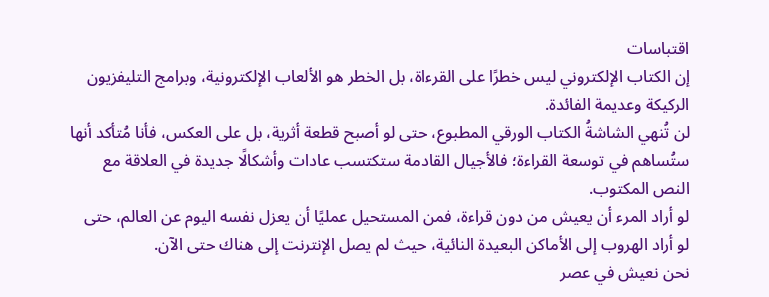اقتباسات
إن الكتاب الإلكتروني ليس خطرًا على القرءاة، بل الخطر هو الألعاب الإلكترونية، وبرامج التليفزيون الركيكة وعديمة الفائدة.
لن تُنهي الشاشةُ الكتاب الورقي المطبوع، حتى لو أصبح قطعة أثرية، بل على العكس، فأنا مُتأكد أنها ستُساهم في توسعة القراءة؛ فالأجيال القادمة ستكتسب عادات وأشكالًا جديدة في العلاقة مع النص المكتوب.
لو أراد المرء أن يعيش من دون قراءة، فمن المستحيل عمليًا أن يعزل نفسه اليوم عن العالم، حتى لو أراد الهروب إلى الأماكن البعيدة النائية، حيث لم يصل الإنترنت إلى هناك حتى الآن.
نحن نعيش في عصر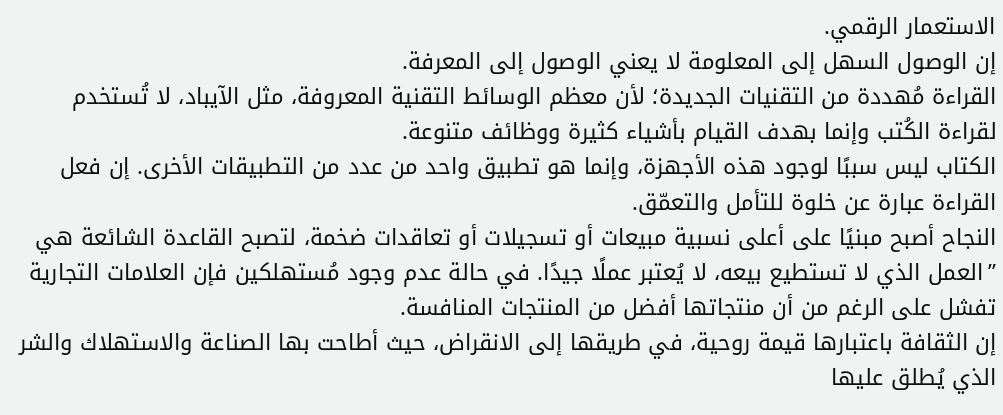الاستعمار الرقمي.
إن الوصول السهل إلى المعلومة لا يعني الوصول إلى المعرفة.
القراءة مُهددة من التقنيات الجديدة؛ لأن معظم الوسائط التقنية المعروفة، مثل الآيباد، لا تُستخدم لقراءة الكُتب وإنما بهدف القيام بأشياء كثيرة ووظائف متنوعة.
الكتاب ليس سببًا لوجود هذه الأجهزة، وإنما هو تطبيق واحد من عدد من التطبيقات الأخرى. إن فعل القراءة عبارة عن خلوة للتأمل والتعمّق.
النجاح أصبح مبنيًا على أعلى نسبية مبيعات أو تسجيلات أو تعاقدات ضخمة، لتصبح القاعدة الشائعة هي ”العمل الذي لا تستطيع بيعه، لا يُعتبر عملًا جيدًا. في حالة عدم وجود مُستهلكين فإن العلامات التجارية تفشل على الرغم من أن منتجاتها أفضل من المنتجات المنافسة.
إن الثقافة باعتبارها قيمة روحية، في طريقها إلى الانقراض، حيث أطاحت بها الصناعة والاستهلاك والشر الذي يُطلق عليها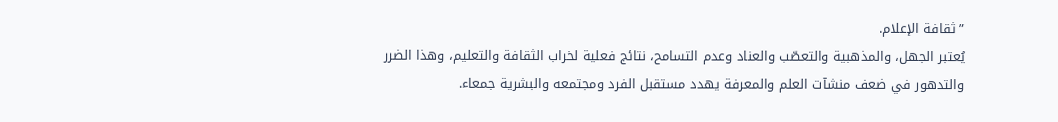”ثقافة الإعلام.
يُعتبر الجهل، والمذهبية والتعصّب والعناد وعدم التسامح، نتائج فعلية لخراب الثقافة والتعليم، وهذا الضرر والتدهور في ضعف منشآت العلم والمعرفة يهدد مستقبل الفرد ومجتمعه والبشرية جمعاء.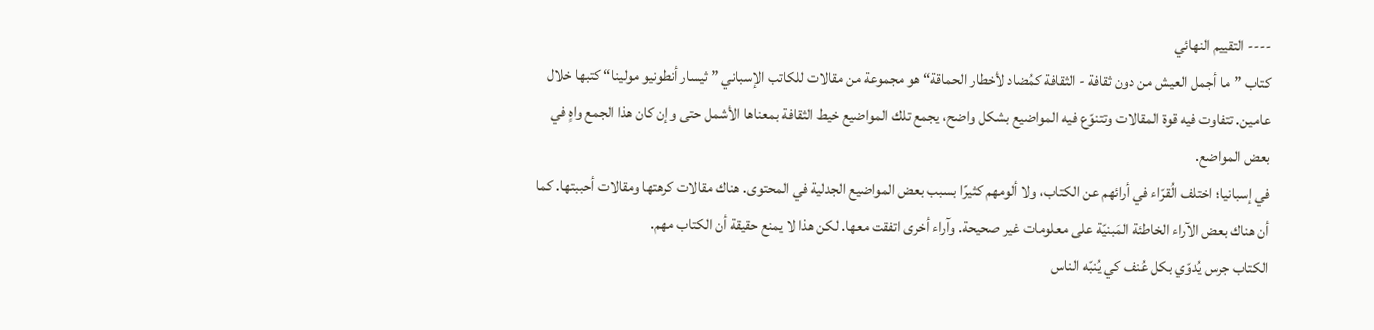---- التقييم النهائي
كتاب ”ما أجمل العيش من دون ثقافة - الثقافة كمُضاد لأخطار الحماقة“ هو مجموعة من مقالات للكاتب الإسباني ” ثيسار أنطونيو مولينا“ كتبها خلال عامين. تتفاوت فيه قوة المقالات وتتنوّع فيه المواضيع بشكل واضح، يجمع تلك المواضيع خيط الثقافة بمعناها الأشمل حتى وإن كان هذا الجمع واهٍ في بعض المواضع.
في إسبانيا؛ اختلف الُقرّاء في أرائهم عن الكتاب، ولا ألومهم كثيرًا بسبب بعض المواضيع الجدلية في المحتوى. هناك مقالات كرهتها ومقالات أحببتها. كما أن هناك بعض الآراء الخاطئة المَبنيّة على معلومات غير صحيحة. وآراء أخرى اتفقت معها. لكن هذا لا يمنع حقيقة أن الكتاب مهم.
الكتاب جرس يُدوّي بكل عُنف كي يُنبّه الناس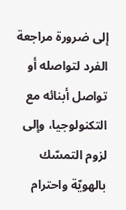إلى ضرورة مراجعة الفرد لتواصله أو تواصل أبنائه مع التكنولوجيا، وإلى لزوم التمسّك بالهويّة واحترام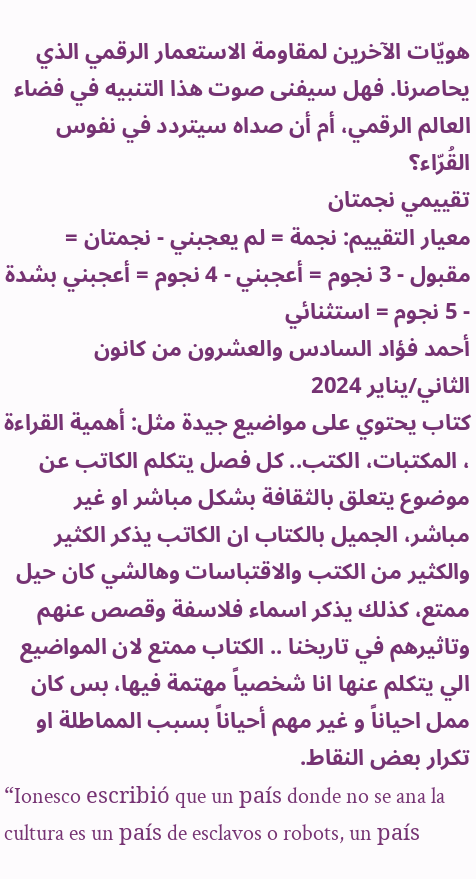هويّات الآخرين لمقاومة الاستعمار الرقمي الذي يحاصرنا. فهل سيفنى صوت هذا التنبيه في فضاء العالم الرقمي، أم أن صداه سيتردد في نفوس القُرّاء؟
تقييمي نجمتان
معيار التقييم: نجمة = لم يعجبني - نجمتان = مقبول - 3 نجوم = أعجبني - 4 نجوم = أعجبني بشدة - 5 نجوم = استثنائي
أحمد فؤاد السادس والعشرون من كانون الثاني/يناير 2024
كتاب يحتوي على مواضيع جيدة مثل: أهمية القراءة ، المكتبات، الكتب.. كل فصل يتكلم الكاتب عن موضوع يتعلق بالثقافة بشكل مباشر او غير مباشر، الجميل بالكتاب ان الكاتب يذكر الكثير والكثير من الكتب والاقتباسات وهالشي كان حيل ممتع، كذلك يذكر اسماء فلاسفة وقصص عنهم وتاثيرهم في تاريخنا .. الكتاب ممتع لان المواضيع الي يتكلم عنها انا شخصياً مهتمة فيها، بس كان ممل احياناً و غير مهم أحياناً بسبب المماطلة او تكرار بعض النقاط.
“Ionesco escribió que un país donde no se ana la cultura es un país de esclavos o robots, un país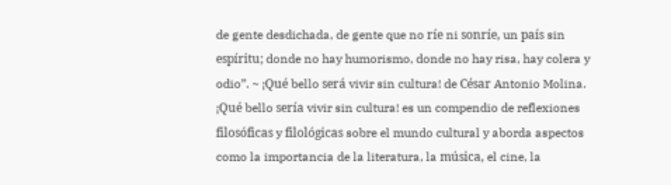de gente desdichada, de gente que no ríe ni sonríe, un país sin espíritu; donde no hay humorismo, donde no hay risa, hay colera y odio”. ~ ¡Qué bello será vivir sin cultura! de César Antonio Molina.
¡Qué bello sería vivir sin cultura! es un compendio de reflexiones filosóficas y filológicas sobre el mundo cultural y aborda aspectos como la importancia de la literatura, la música, el cine, la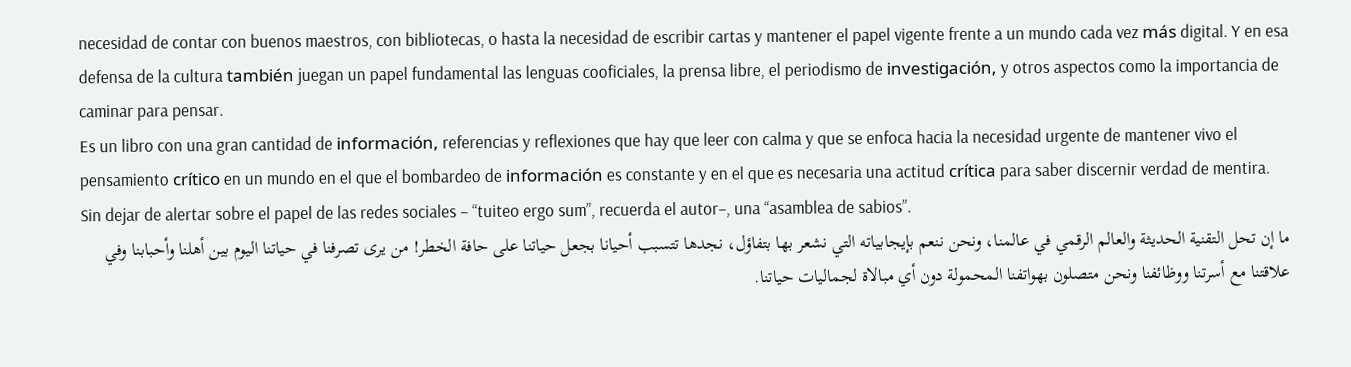necesidad de contar con buenos maestros, con bibliotecas, o hasta la necesidad de escribir cartas y mantener el papel vigente frente a un mundo cada vez más digital. Y en esa defensa de la cultura también juegan un papel fundamental las lenguas cooficiales, la prensa libre, el periodismo de investigación, y otros aspectos como la importancia de caminar para pensar.
Es un libro con una gran cantidad de información, referencias y reflexiones que hay que leer con calma y que se enfoca hacia la necesidad urgente de mantener vivo el pensamiento crítico en un mundo en el que el bombardeo de información es constante y en el que es necesaria una actitud crítica para saber discernir verdad de mentira. Sin dejar de alertar sobre el papel de las redes sociales – “tuiteo ergo sum”, recuerda el autor–, una “asamblea de sabios”.
ما إن تحل التقنية الحديثة والعالم الرقمي في عالمنا، ونحن ننعم بإيجابياته التي نشعر بها بتفاؤل، نجدها تتسبب أحيانا بجعل حياتنا على حافة الخطر! من يرى تصرفنا في حياتنا اليوم بين أهلنا وأحبابنا وفي علاقتنا مع أسرتنا ووظائفنا ونحن متصلون بهواتفنا المحمولة دون أي مبالاة لجماليات حياتنا.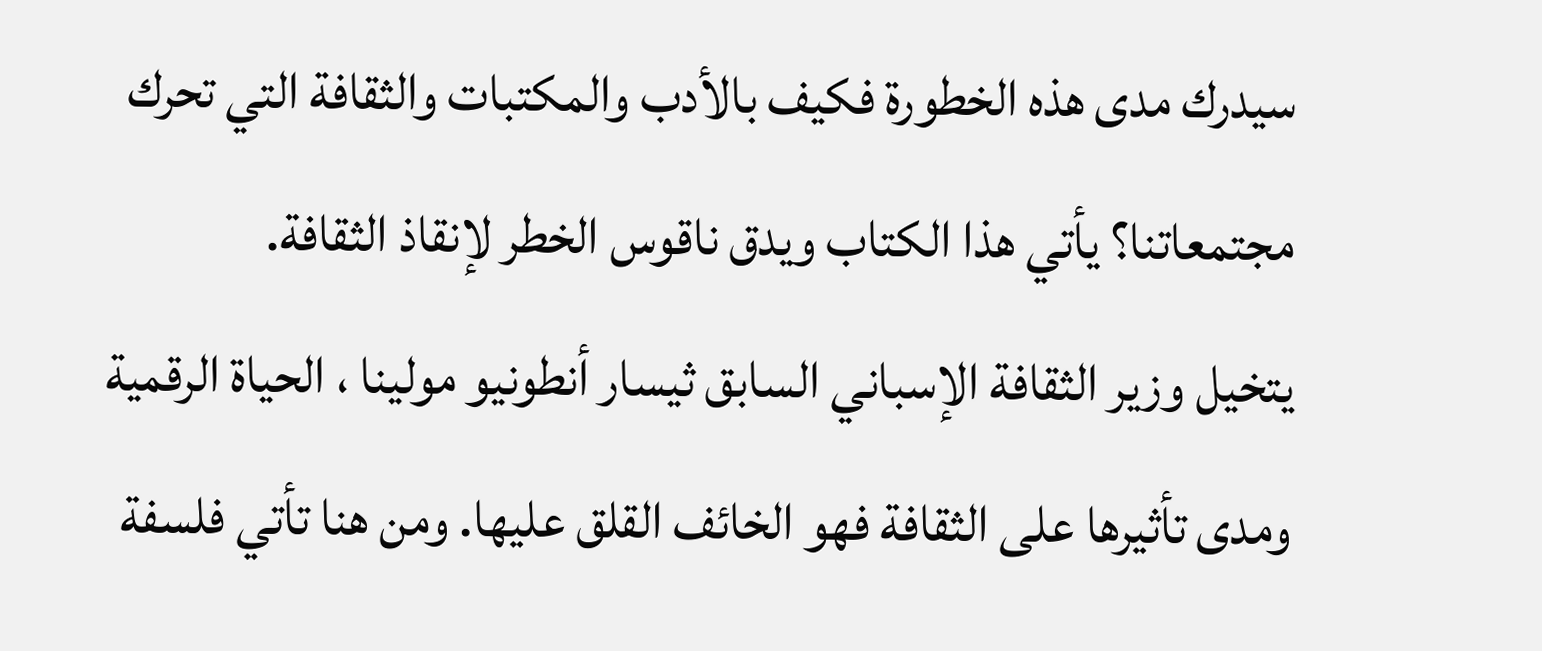سيدرك مدى هذه الخطورة فكيف بالأدب والمكتبات والثقافة التي تحرك مجتمعاتنا؟ يأتي هذا الكتاب ويدق ناقوس الخطر لإنقاذ الثقافة.
يتخيل وزير الثقافة الإسباني السابق ثيسار أنطونيو مولينا ، الحياة الرقمية ومدى تأثيرها على الثقافة فهو الخائف القلق عليها. ومن هنا تأتي فلسفة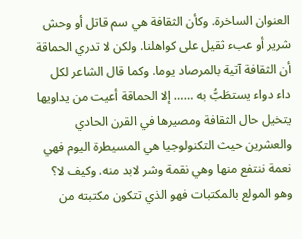العنوان الساخرة. وكأن الثقافة هي سم قاتل أو وحش شرير أو عبء ثقيل على كواهلنا. ولكن لا تدري الحماقة أن الثقافة آتية بالمرصاد يوما. وكما قال الشاعر لكل داء دواء يستطَبُّ به …… إلا الحماقة أعيت من يداويها
يتخيل حال الثقافة ومصيرها في القرن الحادي والعشرين حيث التكنولوجيا هي المسيطرة اليوم فهي نعمة ننتفع منها وهي نقمة وشر لابد منه. وكيف لا؟ وهو المولع بالمكتبات فهو الذي تتكون مكتبته من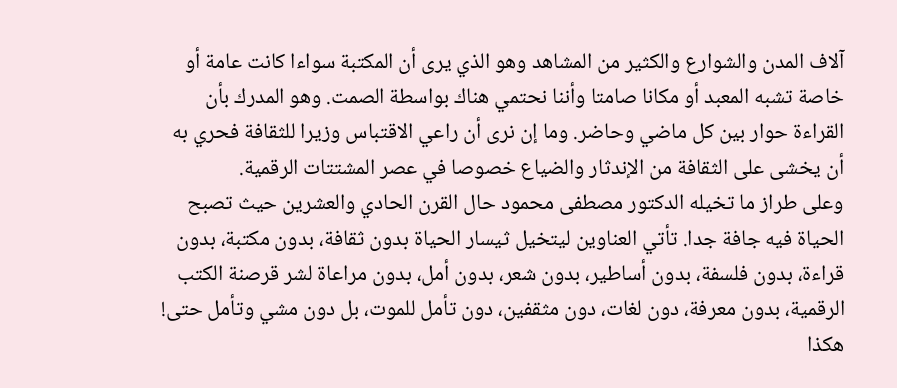آلاف المدن والشوارع والكثير من المشاهد وهو الذي يرى أن المكتبة سواءا كانت عامة أو خاصة تشبه المعبد أو مكانا صامتا وأننا نحتمي هناك بواسطة الصمت. وهو المدرك بأن القراءة حوار بين كل ماضي وحاضر. وما إن نرى أن راعي الاقتباس وزيرا للثقافة فحري به أن يخشى على الثقافة من الإندثار والضياع خصوصا في عصر المشتتات الرقمية.
وعلى طراز ما تخيله الدكتور مصطفى محمود حال القرن الحادي والعشرين حيث تصبح الحياة فيه جافة جدا. تأتي العناوين ليتخيل ثيسار الحياة بدون ثقافة، بدون مكتبة، بدون قراءة، بدون فلسفة، بدون أساطير، بدون شعر، بدون أمل، بدون مراعاة لشر قرصنة الكتب الرقمية، بدون معرفة، دون لغات، دون مثقفين، دون تأمل للموت، بل دون مشي وتأمل حتى! هكذا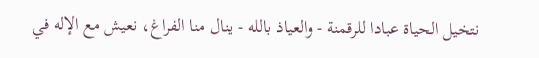نتخيل الحياة عبادا للرقمنة - والعياذ بالله - ينال منا الفراغ، نعيش مع الإله في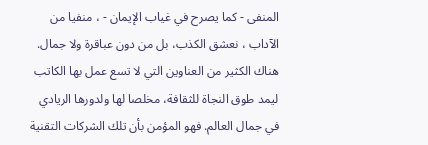المنفى - كما يصرح في غياب الإيمان - ، منفيا من الآداب ، نعشق الكذب، بل من دون عباقرة ولا جمال.
هناك الكثير من العناوين التي لا تسع عمل بها الكاتب ليمد طوق النجاة للثقافة، مخلصا لها ولدورها الريادي في جمال العالم. فهو المؤمن بأن تلك الشركات التقنية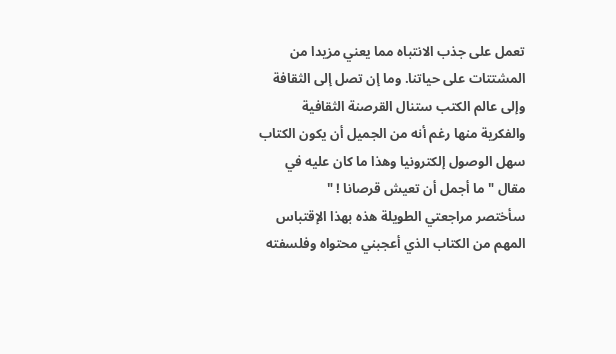تعمل على جذب الانتباه مما يعني مزيدا من المشتتات على حياتنا. وما إن تصل إلى الثقافة وإلى عالم الكتب ستنال القرصنة الثقافية والفكرية منها رغم أنه من الجميل أن يكون الكتاب سهل الوصول إلكترونيا وهذا ما كان عليه في مقال " ما أجمل أن تعيش قرصانا ! "
سأختصر مراجعتي الطويلة هذه بهذا الإقتباس المهم من الكتاب الذي أعجبني محتواه وفلسفته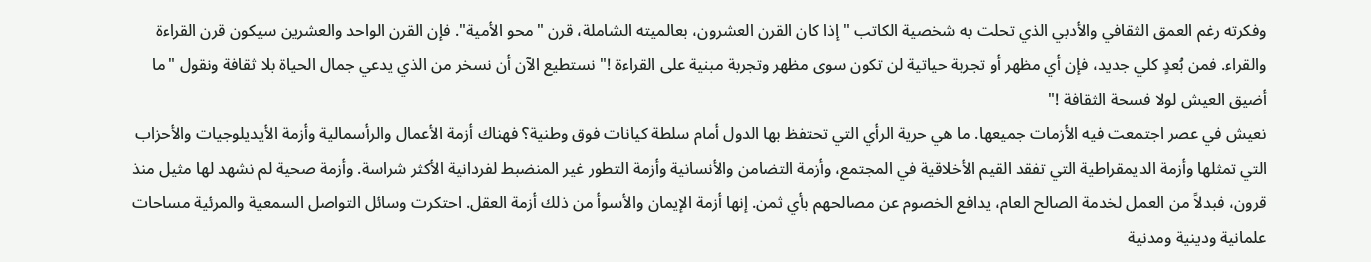وفكرته رغم العمق الثقافي والأدبي الذي تحلت به شخصية الكاتب "إذا كان القرن العشرون، بعالميته الشاملة، قرن "محو الأمية". فإن القرن الواحد والعشرين سيكون قرن القراءة والقراء. فمن بُعدٍ كلي جديد، فإن أي مظهر أو تجربة حياتية لن تكون سوى مظهر وتجربة مبنية على القراءة !" نستطيع الآن أن نسخر من الذي يدعي جمال الحياة بلا ثقافة ونقول "ما أضيق العيش لولا فسحة الثقافة !"
نعيش في عصر اجتمعت فيه الأزمات جميعها. ما هي حرية الرأي التي تحتفظ بها الدول أمام سلطة كيانات فوق وطنية؟ فهناك أزمة الأعمال والرأسمالية وأزمة الأيديلوجيات والأحزاب التي تمثلها وأزمة الديمقراطية التي تفقد القيم الأخلاقية في المجتمع، وأزمة التضامن والأنسانية وأزمة التطور غير المنضبط لفردانية الأكثر شراسة. وأزمة صحية لم نشهد لها مثيل منذ قرون، فبدلاً من العمل لخدمة الصالح العام، يدافع الخصوم عن مصالحهم بأي ثمن. إنها أزمة الإيمان والأسوأ من ذلك أزمة العقل. احتكرت وسائل التواصل السمعية والمرئية مساحات علمانية ودينية ومدنية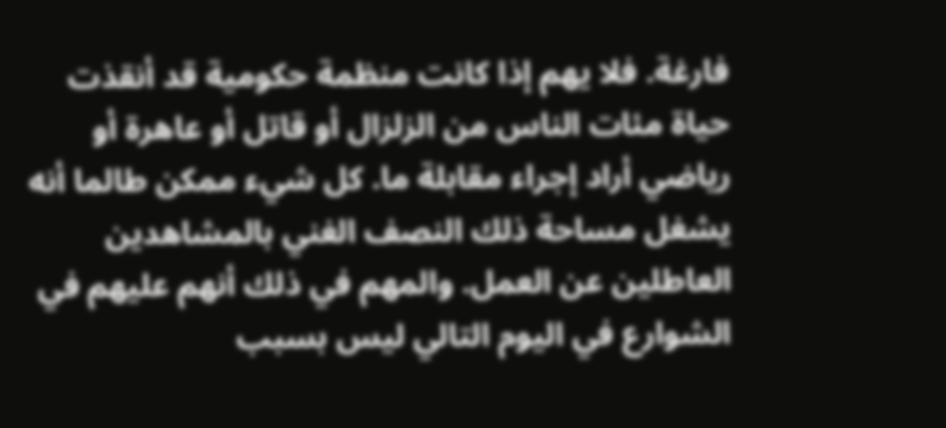فارغة. فلا يهم إذا كانت منظمة حكومية قد أنقذت حياة مئات الناس من الزلزال أو قاتل أو عاهرة أو رياضي أراد إجراء مقابلة ما. كل شيء ممكن طالما أنه يشغل مساحة ذلك النصف الغني بالمشاهدين العاطلين عن العمل. والمهم في ذلك أنهم عليهم في الشوارع في اليوم التالي ليس بسبب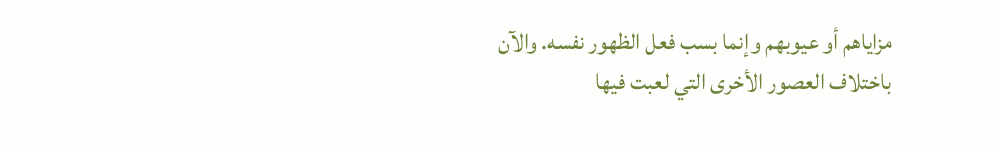مزاياهم أو عيوبهم وإنما بسب فعل الظهور نفسه. والآن باختلاف العصور الأخرى التي لعبت فيها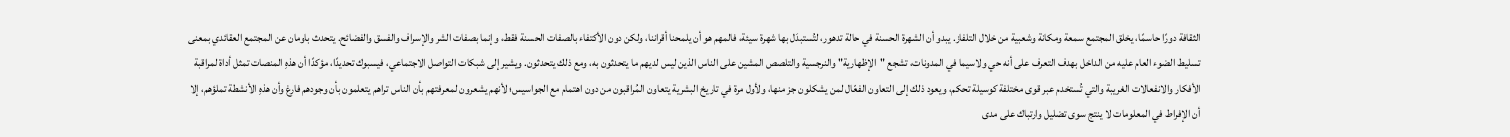الثقافة دورًا حاسمًا، يخلق المجتمع سمعة ومكانة وشعبية من خلال التلفاز. يبدو أن الشهرة الحسنة في حالة تدهور، لتُستبدَل بها شهرة سيئة، فالمهم هو أن يلمحنا أقراننا، ولكن دون الأكتفاء بالصفات الحسنة فقط، وإنما بصفات الشر والإسراف والفسق والفضائح. يتحدث باومان عن المجتمع العقائدي بمعنى تسليط الضوء العام عليه من الداخل بهدف التعرف على أنه حي ولاسيما في المدونات، تشجع "الإظهارية" والنرجسية والتلصص المشين على الناس الذين ليس لديهم ما يتحدثون به، ومع ذلك يتحدثون. ويشير إلى شبكات التواصل الاجتماعي، فيسبوك تحديدًا، مؤكدًا أن هذهِ المنصات تمثل أداة لمراقبة الأفكار والانفعالات الغريبة والتي تُستخدم عبر قوى مختلفة كوسيلة تحكم، ويعود ذلك إلى التعاون الفعّال لمن يشكلون جز منها، ولأول مرة في تاريخ البشرية يتعاون المُراقبون من دون اهتمام مع الجواسيس؛ لأنهم يشعرون لمعرفتهم بأن الناس تراهم يتعلمون بأن وجودهم فارغ وأن هذهِ الأنشطة تملؤهم، إلا أن الإفراط في المعلومات لا ينتج سوى تضليل وارتباك على مدى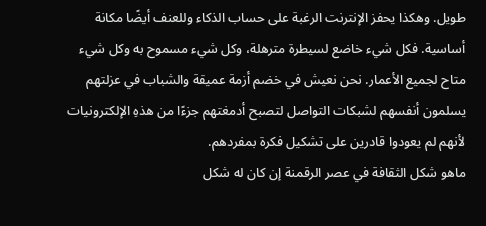طويل. وهكذا يحفز الإنترنت الرغبة على حساب الذكاء وللعنف أيضًا مكانة أساسية. فكل شيء خاضع لسيطرة مترهلة، وكل شيء مسموح به وكل شيء متاح لجميع الأعمار. نحن نعيش في خضم أزمة عميقة والشباب في عزلتهم يسلمون أنفسهم لشبكات التواصل لتصبح أدمغتهم جزءًا من هذهِ الإلكترونيات لأنهم لم يعودوا قادرين على تشكيل فكرة بمفردهم.
ماهو شكل الثقافة في عصر الرقمنة إن كان له شكل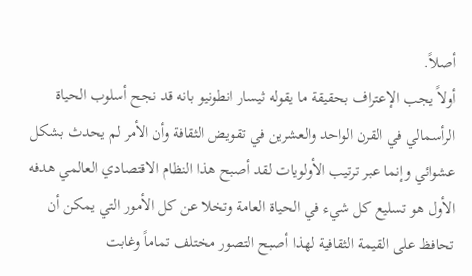أصلاً.
أولاً يجب الإعتراف بحقيقة ما يقوله ثيسار انطونيو بانه قد نجح أسلوب الحياة الرأسمالي في القرن الواحد والعشرين في تقويض الثقافة وأن الأمر لم يحدث بشكل عشوائي وإنما عبر ترتيب الأولويات لقد أصبح هذا النظام الاقتصادي العالمي هدفه الأول هو تسليع كل شيء في الحياة العامة وتخلا عن كل الأمور التي يمكن أن تحافظ على القيمة الثقافية لهذا أصبح التصور مختلف تماماً وغابت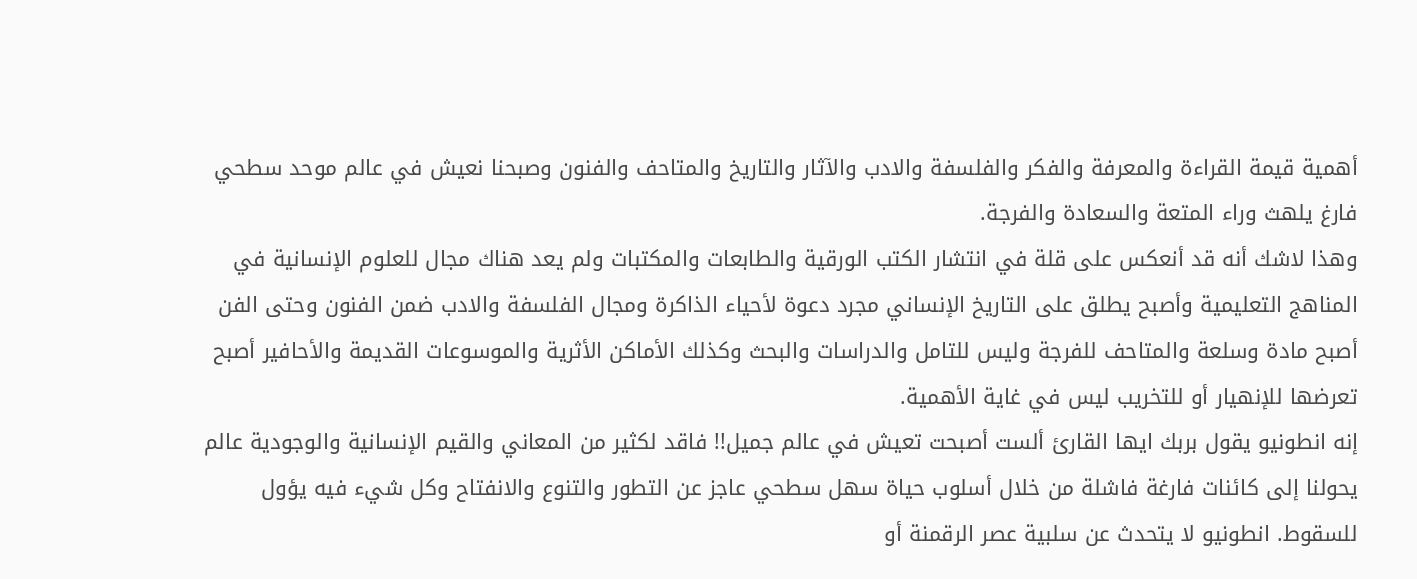أهمية قيمة القراءة والمعرفة والفكر والفلسفة والادب والآثار والتاريخ والمتاحف والفنون وصبحنا نعيش في عالم موحد سطحي فارغ يلهث وراء المتعة والسعادة والفرجة.
وهذا لاشك أنه قد أنعكس على قلة في انتشار الكتب الورقية والطابعات والمكتبات ولم يعد هناك مجال للعلوم الإنسانية في المناهج التعليمية وأصبح يطلق على التاريخ الإنساني مجرد دعوة لأحياء الذاكرة ومجال الفلسفة والادب ضمن الفنون وحتى الفن أصبح مادة وسلعة والمتاحف للفرجة وليس للتامل والدراسات والبحث وكذلك الأماكن الأثرية والموسوعات القديمة والأحافير أصبح تعرضها للإنهيار أو للتخريب ليس في غاية الأهمية.
إنه انطونيو يقول بربك ايها القارئ ألست أصبحت تعيش في عالم جميل!! فاقد لكثير من المعاني والقيم الإنسانية والوجودية عالم يحولنا إلى كائنات فارغة فاشلة من خلال أسلوب حياة سهل سطحي عاجز عن التطور والتنوع والانفتاح وكل شيء فيه يؤول للسقوط. انطونيو لا يتحدث عن سلبية عصر الرقمنة أو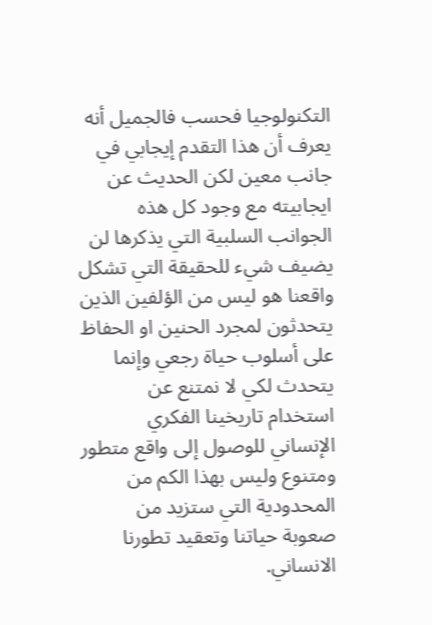التكنولوجيا فحسب فالجميل أنه يعرف أن هذا التقدم إيجابي في جانب معين لكن الحديث عن ايجابيته مع وجود كل هذه الجوانب السلبية التي يذكرها لن يضيف شيء للحقيقة التي تشكل واقعنا هو ليس من الؤلفين الذين يتحدثون لمجرد الحنين او الحفاظ على أسلوب حياة رجعي وإنما يتحدث لكي لا نمتنع عن استخدام تاريخينا الفكري الإنساني للوصول إلى واقع متطور ومتنوع وليس بهذا الكم من المحدودية التي ستزيد من صعوبة حياتنا وتعقيد تطورنا الانساني.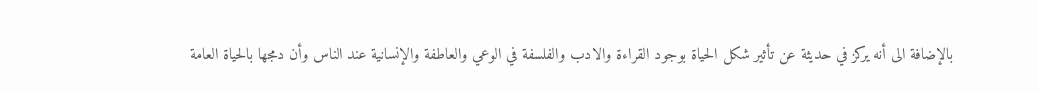بالإضافة الى أنه يركز في حديثة عن تأثير شكل الحياة بوجود القراءة والادب والفلسفة في الوعي والعاطفة والإنسانية عند الناس وأن دمجها بالحياة العامة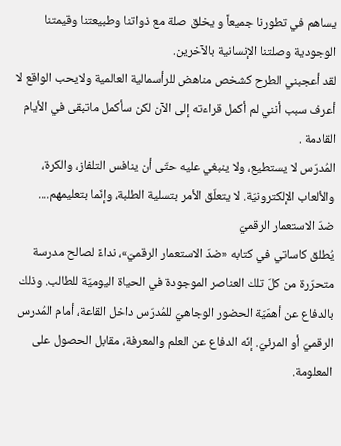يساهم في تطورنا جميعاً و يخلق صلة مع ذواتنا وطبيعتنا وقيمتنا الوجودية وصلتنا الإنسانية بالآخرين.
لقد أعجبني الطرح كشخص مناهض للرأسمالية العالمية ولايحب الواقع لا أعرف سبب أنني لم أكمل قراءته إلى الآن لكن سأكمل ماتبقى في الأيام القادمة .
المُدرّس لا يستطيع، ولا ينبغي عليه حتّى أن ينافس التلفاز، والكرة، والألعاب الإلكترونيّة. لا يتعلّق الأمر بتسلية الطلبة، وإنّما بتعليمهم....
ضدّ الاستعمار الرقميّ
يُطلق كاساتي في كتابه «ضدّ الاستعمار الرقميّ»، نداءً لصالح مدرسة متحرّرة من كلّ تلك العناصر الموجودة في الحياة اليوميّة للطالب. وذلك بالدفاع عن أهمّيّة الحضور الوجاهيّ للمُدرّس داخل القاعة، أمام المُدرس الرقميّ أو المرئيّ. إنّه الدفاع عن العلم والمعرفة، مقابل الحصول على المعلومة.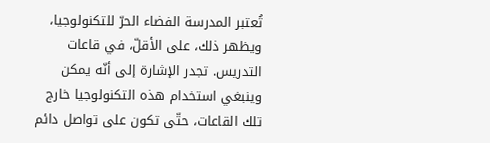تُعتبر المدرسة الفضاء الحرّ للتكنولوجيا، ويظهر ذلك، على الأقلّ، في قاعات التدريس. تجدر الإشارة إلى أنّه يمكن وينبغي استخدام هذه التكنولوجيا خارج تلك القاعات، حتّى تكون على تواصل دائم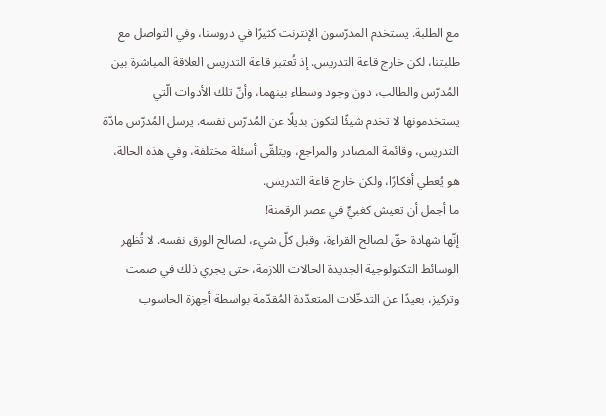مع الطلبة. يستخدم المدرّسون الإنترنت كثيرًا في دروسنا، وفي التواصل مع طلبتنا، لكن خارج قاعة التدريس. إذ تُعتبر قاعة التدريس العلاقة المباشرة بين المُدرّس والطالب، دون وجود وسطاء بينهما، وأنّ تلك الأدوات الّتي يستخدمونها لا تخدم شيئًا لتكون بديلًا عن المُدرّس نفسه. يرسل المُدرّس مادّة التدريس، وقائمة المصادر والمراجع، ويتلقّى أسئلة مختلفة، وفي هذه الحالة، هو يُعطي أفكارًا، ولكن خارج قاعة التدريس.
ما أجمل أن تعيش كغبيٍّ في عصر الرقمنة!
إنّها شهادة حقّ لصالح القراءة، وقبل كلّ شيء، لصالح الورق نفسه. لا تُظهر الوسائط التكنولوجية الجديدة الحالات اللازمة، حتى يجري ذلك في صمت وتركيز، بعيدًا عن التدخّلات المتعدّدة المُقدّمة بواسطة أجهزة الحاسوب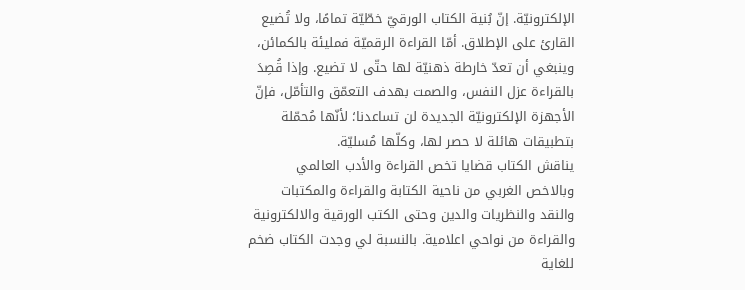الإلكترونيّة. إنّ بُنية الكتاب الورقيّ خطّيّة تمامًا، ولا تُضيع القارئ على الإطلاق. أمّا القراءة الرقميّة فمليئة بالكمائن، وينبغي أن تعدّ خارطة ذهنيّة لها حتّى لا تضيع. وإذا قُصِدَ بالقراءة عزل النفس، والصمت بهدف التعمّق والتأمّل، فإنّ الأجهزة الإلكترونيّة الجديدة لن تساعدنا؛ لأنّها مُحمّلة بتطبيقات هائلة لا حصر لها، وكلّها مُسليّة.
يناقش الكتاب قضايا تخص القراءة والأدب العالمي وبالاخص الغربي من ناحية الكتابة والقراءة والمكتبات والنقد والنظريات والدين وحتى الكتب الورقية والالكترونية والقراءة من نواحي اعلامية. بالنسبة لي وجدت الكتاب ضخم للغاية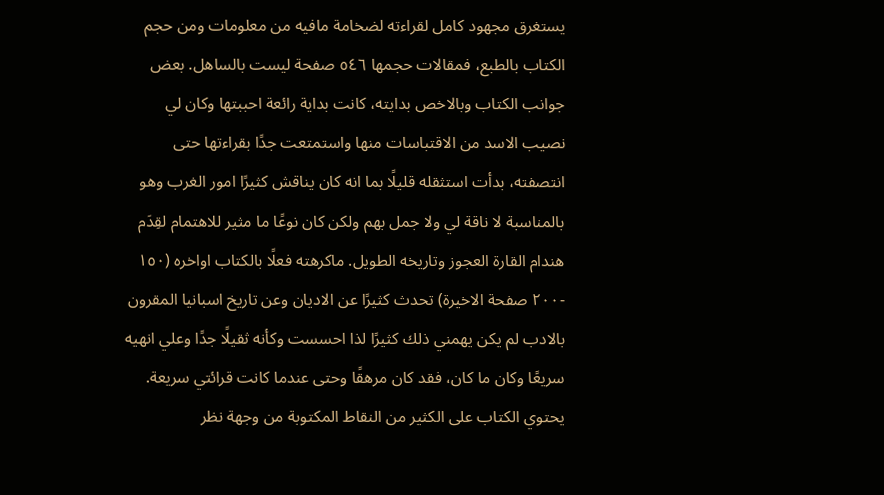يستغرق مجهود كامل لقراءته لضخامة مافيه من معلومات ومن حجم الكتاب بالطبع، فمقالات حجمها ٥٤٦ صفحة ليست بالساهل. بعض جوانب الكتاب وبالاخص بدايته، كانت بداية رائعة احببتها وكان لي نصيب الاسد من الاقتباسات منها واستمتعت جدًا بقراءتها حتى انتصفته، بدأت استثقله قليلًا بما انه كان يناقش كثيرًا امور الغرب وهو بالمناسبة لا ناقة لي ولا جمل بهم ولكن كان نوعًا ما مثير للاهتمام لقِدَم هندام القارة العجوز وتاريخه الطويل. ماكرهته فعلًا بالكتاب اواخره (١٥٠ -٢٠٠ صفحة الاخيرة) تحدث كثيرًا عن الاديان وعن تاريخ اسبانيا المقرون بالادب لم يكن يهمني ذلك كثيرًا لذا احسست وكأنه ثقيلًا جدًا وعلي انهيه سريعًا وكان ما كان، فقد كان مرهقًا وحتى عندما كانت قرائتي سريعة. يحتوي الكتاب على الكثير من النقاط المكتوبة من وجهة نظر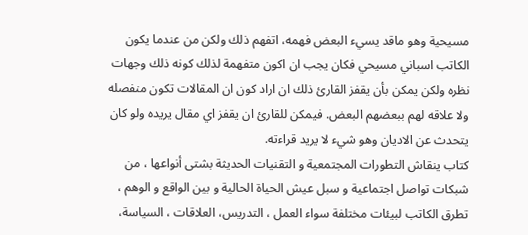مسيحية وهو ماقد يسيء البعض فهمه، اتفهم ذلك ولكن من عندما يكون الكاتب اسباني مسيحي فكان يجب ان اكون متفهمة لذلك كونه ذلك وجهات نظره ولكن يمكن بأن يقفز القارئ ذلك ان اراد كون ان المقالات تكون منفصله ولا علاقه لهم ببعضهم البعض. فيمكن للقارئ ان يقفز اي مقال يريده ولو كان يتحدث عن الاديان وهو شيء لا يريد قراءته.
كتاب ينقاش التطورات المجتمعية و التقنيات الحديثة بشتى أنواعها ، من شبكات تواصل اجتماعية و سبل عيش الحياة الحالية و بين الواقع و الوهم ، تطرق الكاتب لبيئات مختلفة سواء العمل ، التدريس، العلاقات ، السياسة،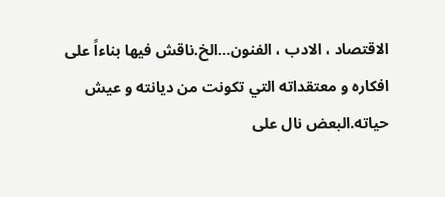الاقتصاد ، الادب ، الفنون…الخ.ناقش فيها بناءاً على افكاره و معتقداته التي تكونت من ديانته و عيش حياته.البعض نال على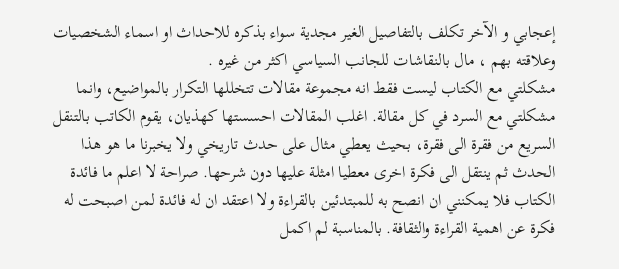إعجابي و الآخر تكلف بالتفاصيل الغير مجدية سواء بذكره للاحداث او اسماء الشخصيات وعلاقته بهم ، مال بالنقاشات للجانب السياسي اكثر من غيره .
مشكلتي مع الكتاب ليست فقط انه مجموعة مقالات تتخللها التكرار بالمواضيع، وانما مشكلتي مع السرد في كل مقالة. اغلب المقالات احسستها كهذيان، يقوم الكاتب بالتنقل السريع من فقرة الى فقرة، بحيث يعطي مثال على حدث تاريخي ولا يخبرنا ما هو هذا الحدث ثم ينتقل الى فكرة اخرى معطيا امثلة عليها دون شرحها. صراحة لا اعلم ما فائدة الكتاب فلا يمكنني ان انصح به للمبتدئين بالقراءة ولا اعتقد ان له فائدة لمن اصبحت له فكرة عن اهمية القراءة والثقافة. بالمناسبة لم اكمل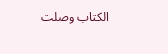الكتاب وصلت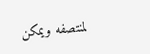لمنتصفه ويمكن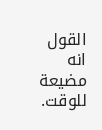القول انه مضيعة للوقت.